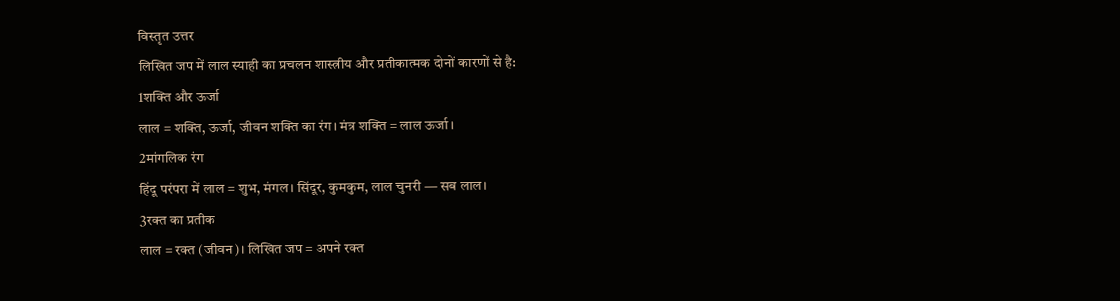विस्तृत उत्तर
लिखित जप में लाल स्याही का प्रचलन शास्त्रीय और प्रतीकात्मक दोनों कारणों से है:
1शक्ति और ऊर्जा
लाल = शक्ति, ऊर्जा, जीवन शक्ति का रंग। मंत्र शक्ति = लाल ऊर्जा।
2मांगलिक रंग
हिंदू परंपरा में लाल = शुभ, मंगल। सिंदूर, कुमकुम, लाल चुनरी — सब लाल।
3रक्त का प्रतीक
लाल = रक्त (जीवन)। लिखित जप = अपने रक्त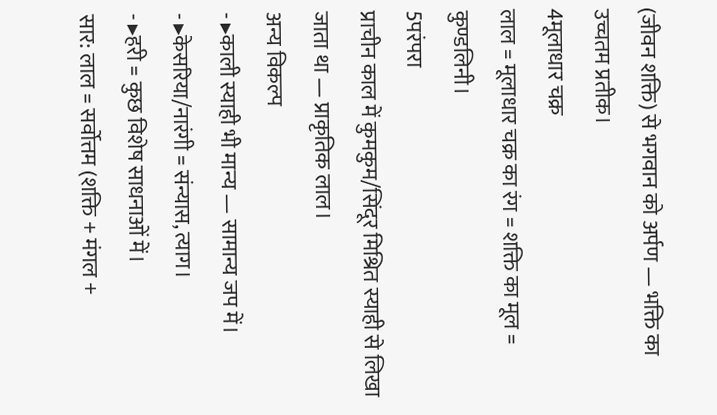(जीवन शक्ति) से भगवान को अर्पण — भक्ति का उच्चतम प्रतीक।
4मूलाधार चक्र
लाल = मूलाधार चक्र का रंग = शक्ति का मूल = कुण्डलिनी।
5परंपरा
प्राचीन काल में कुमकुम/सिंदूर मिश्रित स्याही से लिखा जाता था — प्राकृतिक लाल।
अन्य विकल्प
- ▸काली स्याही भी मान्य — सामान्य जप में।
- ▸केसरिया/नारंगी = संन्यास, त्याग।
- ▸हरी = कुछ विशेष साधनाओं में।
सार: लाल = सर्वोत्तम (शक्ति + मंगल +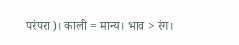परंपरा)। काली = मान्य। भाव > रंग।